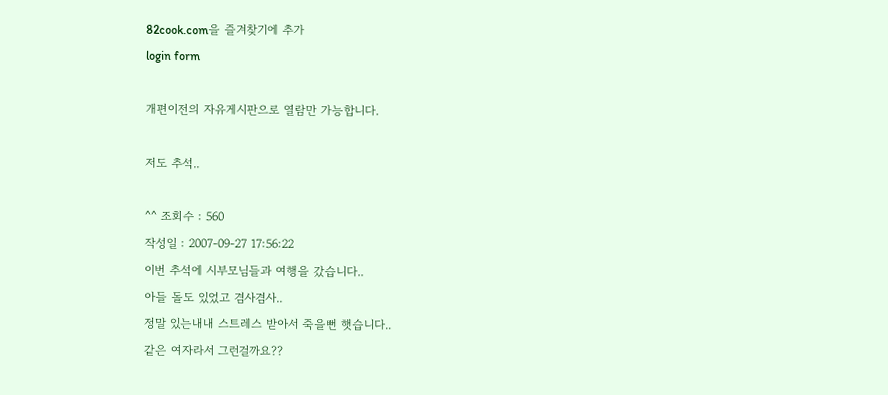82cook.com을 즐겨찾기에 추가
login form

개편이전의 자유게시판으로 열람만 가능합니다.

저도 추석..

^^ 조회수 : 560
작성일 : 2007-09-27 17:56:22
이번 추석에 시부모님들과 여행을 갔습니다..
아들 돌도 있었고 겸사겸사..
정말 있는내내 스트레스 받아서 죽을뻔 햇습니다..
같은 여자라서 그런걸까요??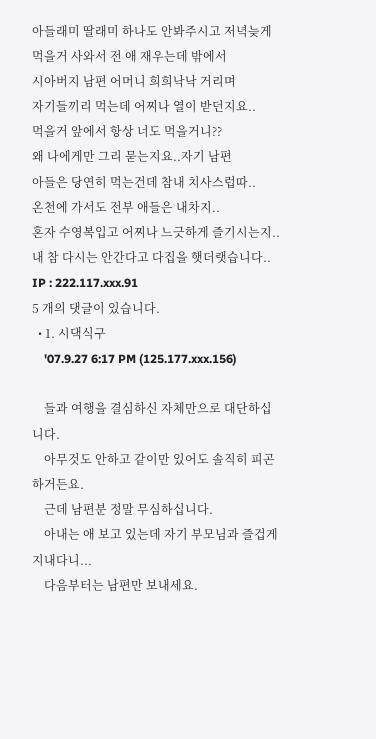아들래미 딸래미 하나도 안봐주시고 저녁늦게
먹을거 사와서 전 애 재우는데 밖에서
시아버지 남편 어머니 희희낙낙 거리며
자기들끼리 먹는데 어찌나 열이 받던지요..
먹을거 앞에서 항상 너도 먹을거니??
왜 나에게만 그리 묻는지요..자기 남편
아들은 당연히 먹는건데 참내 치사스럽따..
온천에 가서도 전부 애들은 내차지..
혼자 수영복입고 어찌나 느긋하게 즐기시는지..
내 참 다시는 안간다고 다집을 햇더랫습니다..
IP : 222.117.xxx.91
5 개의 댓글이 있습니다.
  • 1. 시댁식구
    '07.9.27 6:17 PM (125.177.xxx.156)

    들과 여행을 결심하신 자체만으로 대단하십니다.
    아무것도 안하고 같이만 있어도 솔직히 피곤하거든요.
    근데 남편분 정말 무심하십니다.
    아내는 애 보고 있는데 자기 부모님과 즐겁게 지내다니...
    다음부터는 남편만 보내세요.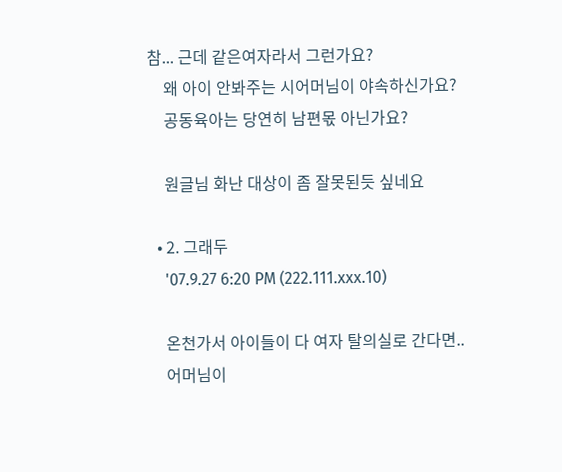참... 근데 같은여자라서 그런가요?
    왜 아이 안봐주는 시어머님이 야속하신가요?
    공동육아는 당연히 남편몫 아닌가요?

    원글님 화난 대상이 좀 잘못된듯 싶네요

  • 2. 그래두
    '07.9.27 6:20 PM (222.111.xxx.10)

    온천가서 아이들이 다 여자 탈의실로 간다면..
    어머님이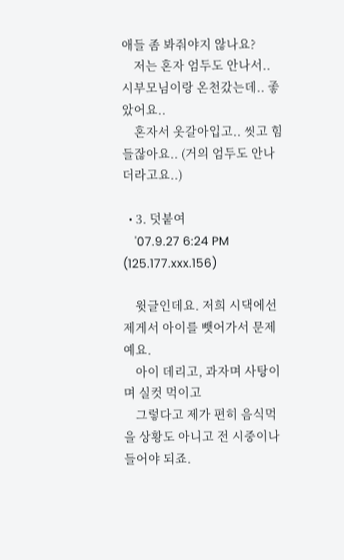애들 좀 봐줘야지 않나요?
    저는 혼자 엄두도 안나서.. 시부모님이랑 온천갔는데.. 좋았어요..
    혼자서 옷갈아입고.. 씻고 힘들잖아요.. (거의 엄두도 안나더라고요..)

  • 3. 덧붙여
    '07.9.27 6:24 PM (125.177.xxx.156)

    윗글인데요. 저희 시댁에선 제게서 아이를 뺏어가서 문제예요.
    아이 데리고, 과자며 사탕이며 실컷 먹이고
    그렇다고 제가 편히 음식먹을 상황도 아니고 전 시중이나 들어야 되죠.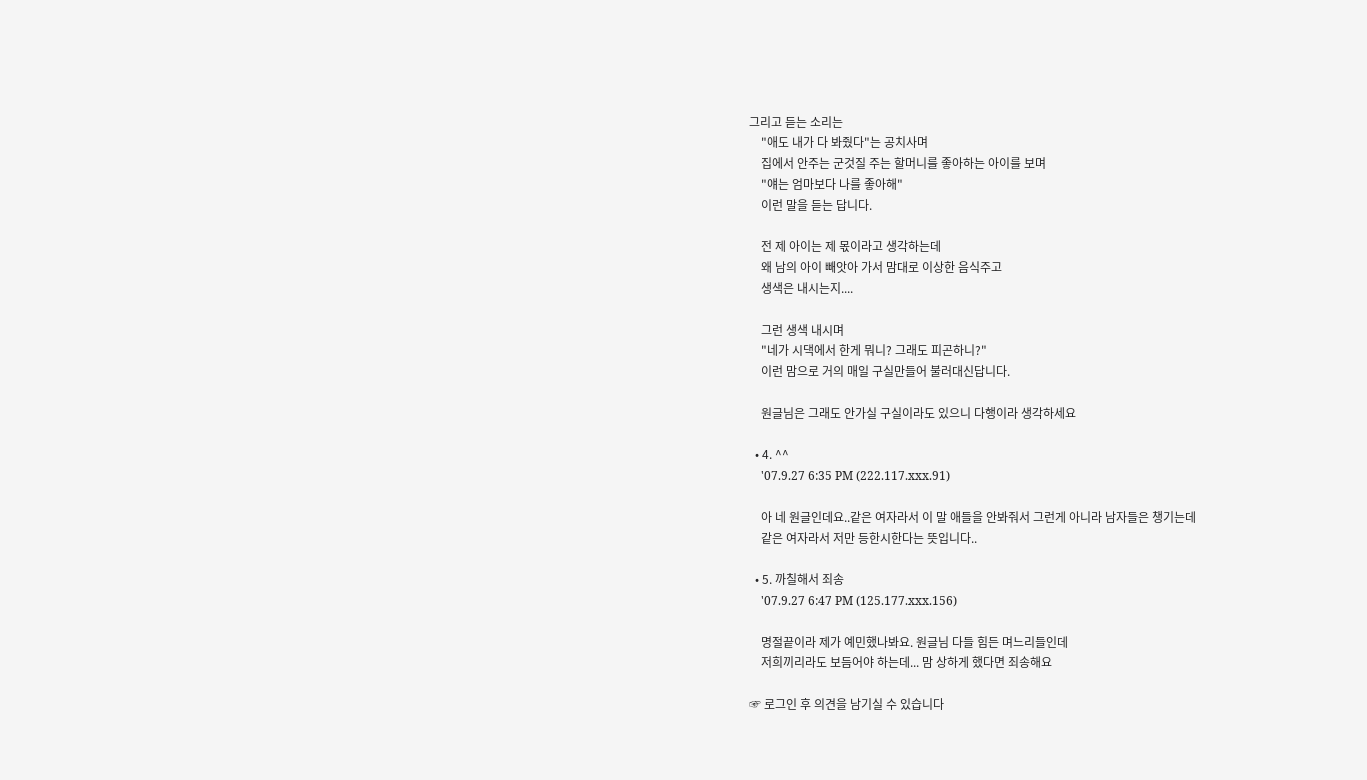그리고 듣는 소리는
    "애도 내가 다 봐줬다"는 공치사며
    집에서 안주는 군것질 주는 할머니를 좋아하는 아이를 보며
    "얘는 엄마보다 나를 좋아해"
    이런 말을 듣는 답니다.

    전 제 아이는 제 몫이라고 생각하는데
    왜 남의 아이 빼앗아 가서 맘대로 이상한 음식주고
    생색은 내시는지....

    그런 생색 내시며
    "네가 시댁에서 한게 뭐니? 그래도 피곤하니?"
    이런 맘으로 거의 매일 구실만들어 불러대신답니다.

    원글님은 그래도 안가실 구실이라도 있으니 다행이라 생각하세요

  • 4. ^^
    '07.9.27 6:35 PM (222.117.xxx.91)

    아 네 원글인데요..같은 여자라서 이 말 애들을 안봐줘서 그런게 아니라 남자들은 챙기는데
    같은 여자라서 저만 등한시한다는 뜻입니다..

  • 5. 까칠해서 죄송
    '07.9.27 6:47 PM (125.177.xxx.156)

    명절끝이라 제가 예민했나봐요. 원글님 다들 힘든 며느리들인데
    저희끼리라도 보듬어야 하는데... 맘 상하게 했다면 죄송해요

☞ 로그인 후 의견을 남기실 수 있습니다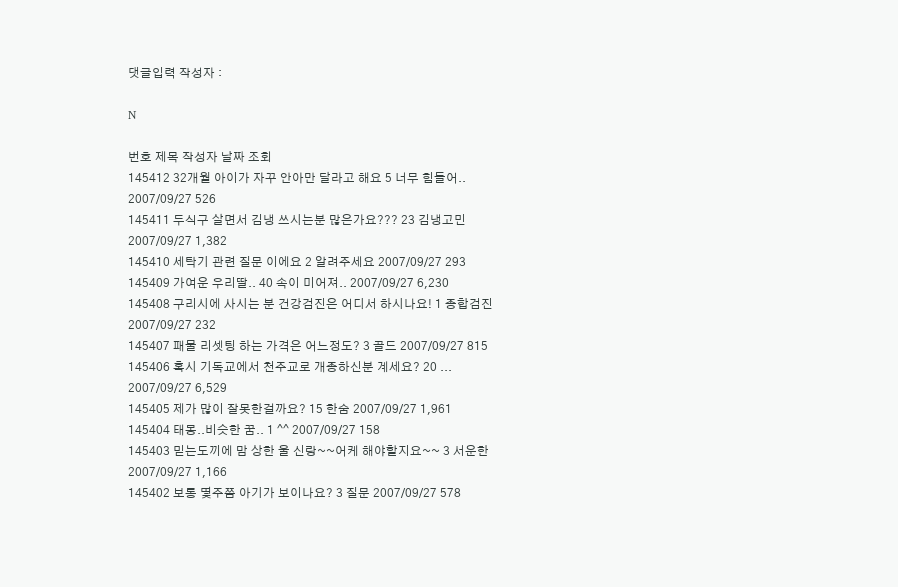댓글입력 작성자 :

N

번호 제목 작성자 날짜 조회
145412 32개월 아이가 자꾸 안아만 달라고 해요 5 너무 힘들어.. 2007/09/27 526
145411 두식구 살면서 김냉 쓰시는분 많은가요??? 23 김냉고민 2007/09/27 1,382
145410 세탁기 관련 질문 이에요 2 알려주세요 2007/09/27 293
145409 가여운 우리딸.. 40 속이 미어져.. 2007/09/27 6,230
145408 구리시에 사시는 분 건강검진은 어디서 하시나요! 1 종합검진 2007/09/27 232
145407 패물 리셋팅 하는 가격은 어느정도? 3 골드 2007/09/27 815
145406 혹시 기독교에서 천주교로 개종하신분 계세요? 20 ... 2007/09/27 6,529
145405 제가 많이 잘못한걸까요? 15 한숨 2007/09/27 1,961
145404 태몽..비슷한 꿈.. 1 ^^ 2007/09/27 158
145403 믿는도끼에 맘 상한 울 신랑~~어케 해야할지요~~ 3 서운한 2007/09/27 1,166
145402 보통 몇주쯤 아기가 보이나요? 3 질문 2007/09/27 578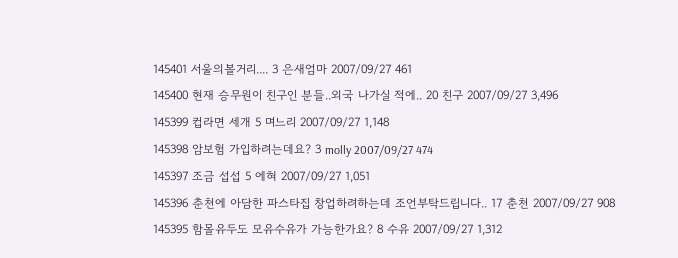145401 서울의볼거리.... 3 은새엄마 2007/09/27 461
145400 현재 승무원이 친구인 분들..외국 나가실 적에.. 20 친구 2007/09/27 3,496
145399 컵라면 세개 5 며느리 2007/09/27 1,148
145398 암보험 가입하려는데요? 3 molly 2007/09/27 474
145397 조금 섭섭 5 에혀 2007/09/27 1,051
145396 춘천에 아담한 파스타집 창업하려하는데 조언부탁드립니다.. 17 춘천 2007/09/27 908
145395 함몰유두도 모유수유가 가능한가요? 8 수유 2007/09/27 1,312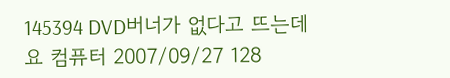145394 DVD버너가 없다고 뜨는데요 컴퓨터 2007/09/27 128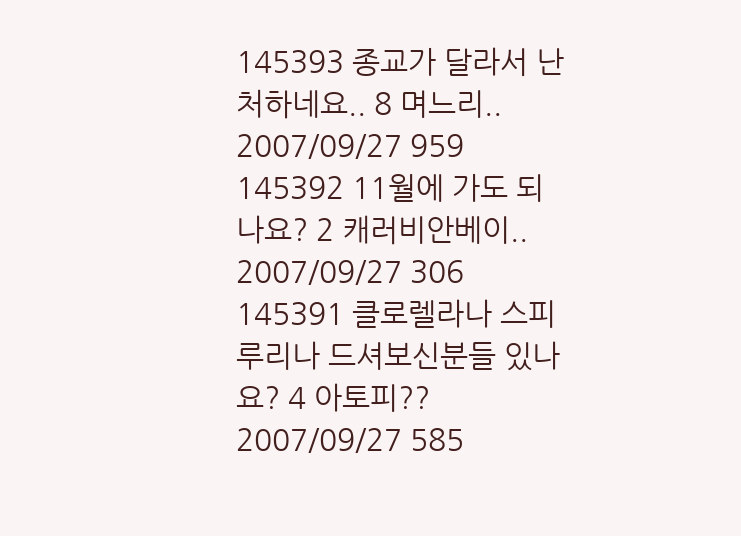145393 종교가 달라서 난처하네요.. 8 며느리.. 2007/09/27 959
145392 11월에 가도 되나요? 2 캐러비안베이.. 2007/09/27 306
145391 클로렐라나 스피루리나 드셔보신분들 있나요? 4 아토피?? 2007/09/27 585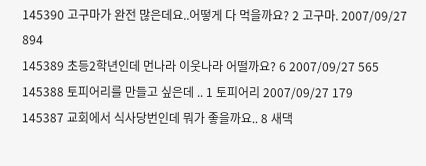145390 고구마가 완전 많은데요..어떻게 다 먹을까요? 2 고구마. 2007/09/27 894
145389 초등2학년인데 먼나라 이웃나라 어떨까요? 6 2007/09/27 565
145388 토피어리를 만들고 싶은데 .. 1 토피어리 2007/09/27 179
145387 교회에서 식사당번인데 뭐가 좋을까요.. 8 새댁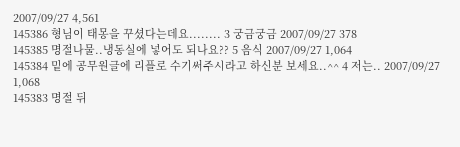2007/09/27 4,561
145386 형님이 태몽을 꾸셨다는데요........ 3 궁금궁금 2007/09/27 378
145385 명절나물..냉동실에 넣어도 되나요?? 5 음식 2007/09/27 1,064
145384 밑에 공무원글에 리플로 수기써주시라고 하신분 보세요..^^ 4 저는.. 2007/09/27 1,068
145383 명절 뒤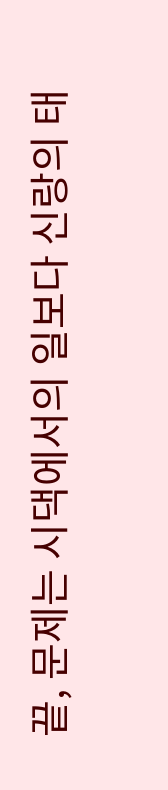끝, 문제는 시댁에서의 일보다 신랑의 태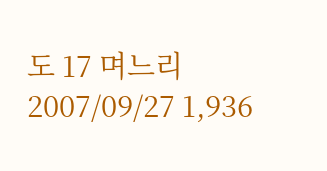도 17 며느리 2007/09/27 1,936